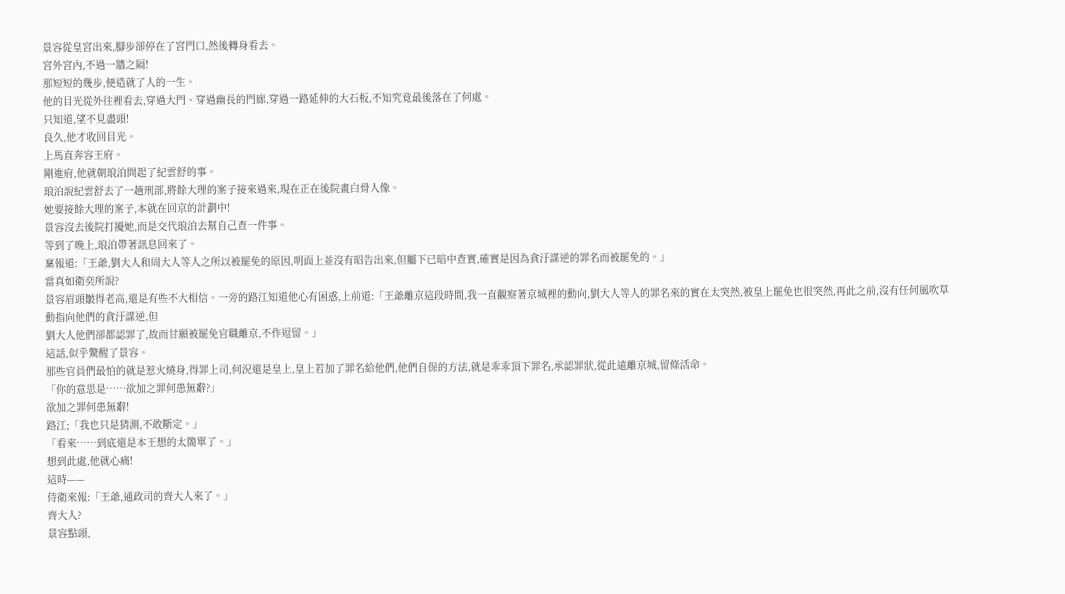景容從皇宮出來,腳步卻停在了宮門口,然後轉身看去。
宮外宮內,不過一牆之隔!
那短短的幾步,便造就了人的一生。
他的目光從外往裡看去,穿過大門、穿過幽長的門廊,穿過一路延伸的大石板,不知究竟最後落在了何處。
只知道,望不見盡頭!
良久,他才收回目光。
上馬直奔容王府。
剛進府,他就朝琅泊問起了紀雲舒的事。
琅泊說紀雲舒去了一趟刑部,將餘大理的案子接來過來,現在正在後院畫白骨人像。
她要接餘大理的案子,本就在回京的計劃中!
景容沒去後院打擾她,而是交代琅泊去幫自己查一件事。
等到了晚上,琅泊帶著訊息回來了。
稟報道:「王爺,劉大人和周大人等人之所以被罷免的原因,明面上並沒有昭告出來,但屬下已暗中查實,確實是因為貪汙謀逆的罪名而被罷免的。」
當真如衛奕所說?
景容眉頭皺得老高,還是有些不大相信。一旁的路江知道他心有困惑,上前道:「王爺離京這段時間,我一直觀察著京城裡的動向,劉大人等人的罪名來的實在太突然,被皇上罷免也很突然,再此之前,沒有任何風吹草動指向他們的貪汙謀逆,但
劉大人他們卻都認罪了,故而甘願被罷免官職離京,不作逗留。」
這話,似乎驚醒了景容。
那些官員們最怕的就是惹火燒身,得罪上司,何況還是皇上,皇上若加了罪名給他們,他們自保的方法,就是乖乖頂下罪名,承認罪狀,從此遠離京城,留條活命。
「你的意思是……欲加之罪何患無辭?」
欲加之罪何患無辭!
路江;「我也只是猜測,不敢斷定。」
「看來……到底還是本王想的太簡單了。」
想到此處,他就心痛!
這時——
侍衛來報:「王爺,通政司的齊大人來了。」
齊大人?
景容點頭,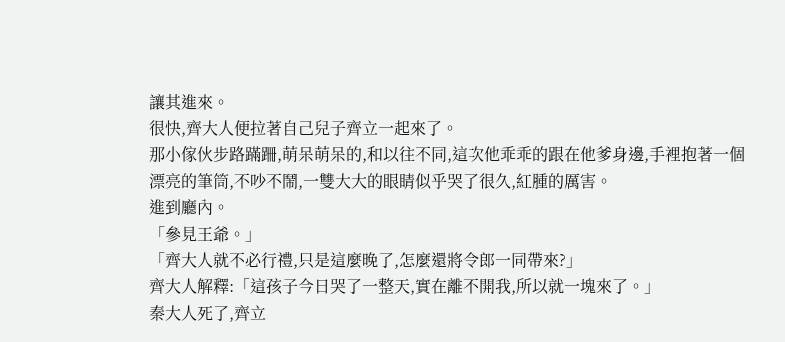讓其進來。
很快,齊大人便拉著自己兒子齊立一起來了。
那小傢伙步路蹣跚,萌呆萌呆的,和以往不同,這次他乖乖的跟在他爹身邊,手裡抱著一個漂亮的筆筒,不吵不鬧,一雙大大的眼睛似乎哭了很久,紅腫的厲害。
進到廳內。
「參見王爺。」
「齊大人就不必行禮,只是這麼晚了,怎麼還將令郎一同帶來?」
齊大人解釋:「這孩子今日哭了一整天,實在離不開我,所以就一塊來了。」
秦大人死了,齊立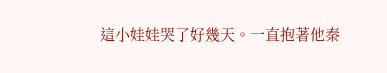這小娃娃哭了好幾天。一直抱著他秦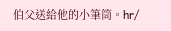伯父送給他的小筆筒。hr/